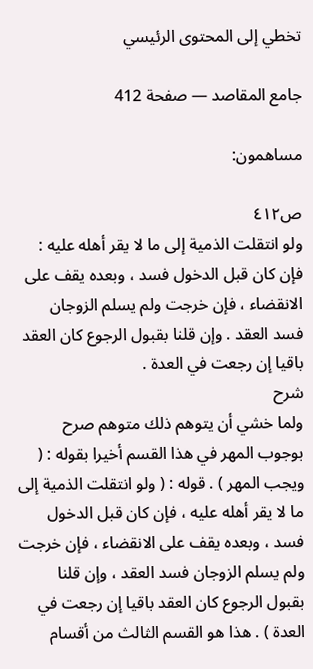تخطي إلى المحتوى الرئيسي

جامع المقاصد — صفحة 412

مساهمون:

ص٤١٢
ولو انتقلت الذمية إلى ما لا يقر أهله عليه : فإن كان قبل الدخول فسد ، وبعده يقف على الانقضاء ، فإن خرجت ولم يسلم الزوجان فسد العقد . وإن قلنا بقبول الرجوع كان العقد باقيا إن رجعت في العدة .
شرح
ولما خشي أن يتوهم ذلك متوهم صرح بوجوب المهر في هذا القسم أخيرا بقوله : ( ويجب المهر ) . قوله : ( ولو انتقلت الذمية إلى ما لا يقر أهله عليه ، فإن كان قبل الدخول فسد ، وبعده يقف على الانقضاء ، فإن خرجت ولم يسلم الزوجان فسد العقد ، وإن قلنا بقبول الرجوع كان العقد باقيا إن رجعت في العدة ) . هذا هو القسم الثالث من أقسام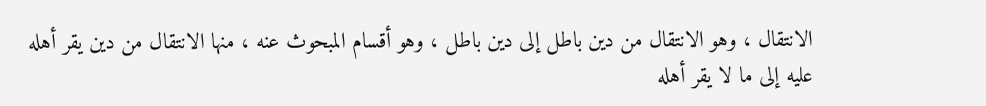الانتقال ، وهو الانتقال من دين باطل إلى دين باطل ، وهو أقسام المبحوث عنه ، منها الانتقال من دين يقر أهله عليه إلى ما لا يقر أهله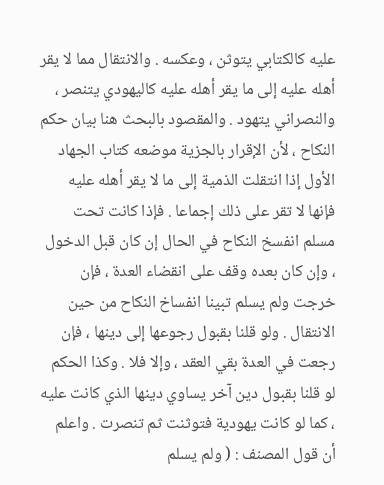عليه كالكتابي يتوثن ، وعكسه . والانتقال مما لا يقر أهله عليه إلى ما يقر أهله عليه كاليهودي يتنصر ، والنصراني يتهود . والمقصود بالبحث هنا بيان حكم النكاح ، لأن الإقرار بالجزية موضعه كتاب الجهاد الأول إذا انتقلت الذمية إلى ما لا يقر أهله عليه فإنها لا تقر على ذلك إجماعا . فإذا كانت تحت مسلم انفسخ النكاح في الحال إن كان قبل الدخول ، وإن كان بعده وقف على انقضاء العدة ، فإن خرجت ولم يسلم تبينا انفساخ النكاح من حين الانتقال . ولو قلنا بقبول رجوعها إلى دينها ، فإن رجعت في العدة بقي العقد ، وإلا فلا . وكذا الحكم لو قلنا بقبول دين آخر يساوي دينها الذي كانت عليه ، كما لو كانت يهودية فتوثنت ثم تنصرت . واعلم أن قول المصنف : ( ولم يسلم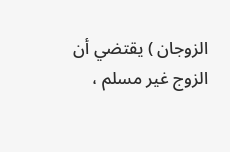الزوجان ) يقتضي أن الزوج غير مسلم ،